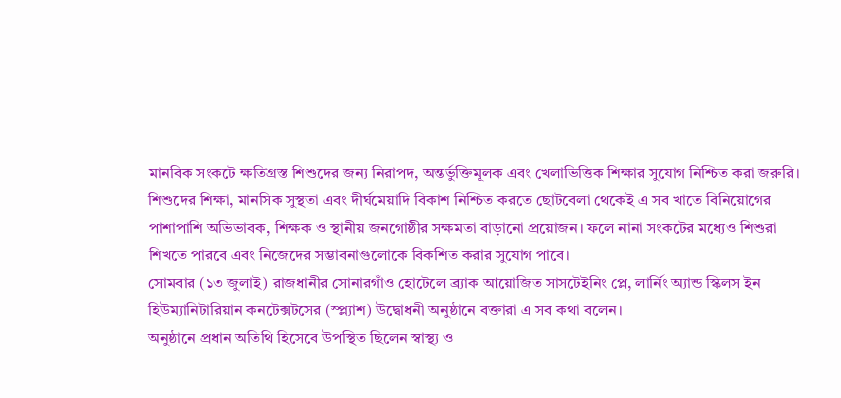মানবিক সংকটে ক্ষতিগ্রস্ত শিশুদের জন্য নিরাপদ, অন্তর্ভুক্তিমূলক এবং খেলাভিত্তিক শিক্ষার সুযোগ নিশ্চিত করা জরুরি। শিশুদের শিক্ষা, মানসিক সুস্থতা এবং দীর্ঘমেয়াদি বিকাশ নিশ্চিত করতে ছোটবেলা থেকেই এ সব খাতে বিনিয়োগের পাশাপাশি অভিভাবক, শিক্ষক ও স্থানীয় জনগোষ্ঠীর সক্ষমতা বাড়ানো প্রয়োজন। ফলে নানা সংকটের মধ্যেও শিশুরা শিখতে পারবে এবং নিজেদের সম্ভাবনাগুলোকে বিকশিত করার সুযোগ পাবে।
সোমবার (১৩ জুলাই) রাজধানীর সোনারগাঁও হোটেলে ব্র্যাক আয়োজিত সাসটেইনিং প্লে, লার্নিং অ্যান্ড স্কিলস ইন হিউম্যানিটারিয়ান কনটেক্সটসের (স্প্ল্যাশ) উদ্বোধনী অনুষ্ঠানে বক্তারা এ সব কথা বলেন।
অনুষ্ঠানে প্রধান অতিথি হিসেবে উপস্থিত ছিলেন স্বাস্থ্য ও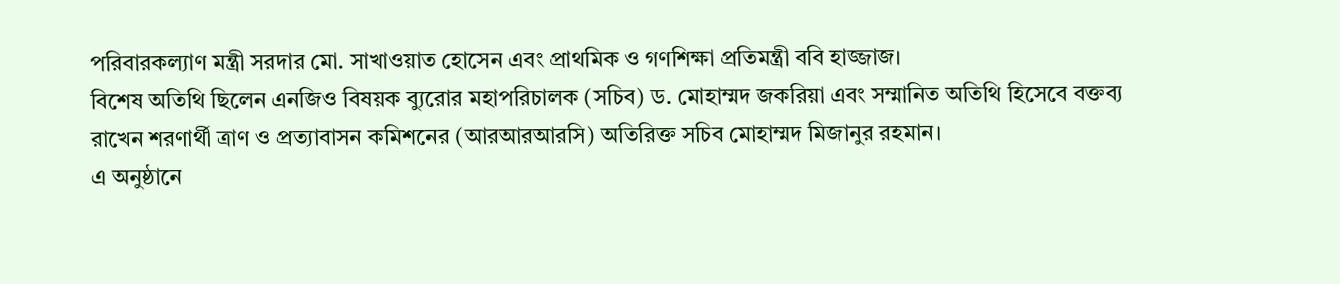পরিবারকল্যাণ মন্ত্রী সরদার মো. সাখাওয়াত হোসেন এবং প্রাথমিক ও গণশিক্ষা প্রতিমন্ত্রী ববি হাজ্জাজ।
বিশেষ অতিথি ছিলেন এনজিও বিষয়ক ব্যুরোর মহাপরিচালক (সচিব) ড. মোহাম্মদ জকরিয়া এবং সম্মানিত অতিথি হিসেবে বক্তব্য রাখেন শরণার্থী ত্রাণ ও প্রত্যাবাসন কমিশনের (আরআরআরসি) অতিরিক্ত সচিব মোহাম্মদ মিজানুর রহমান।
এ অনুষ্ঠানে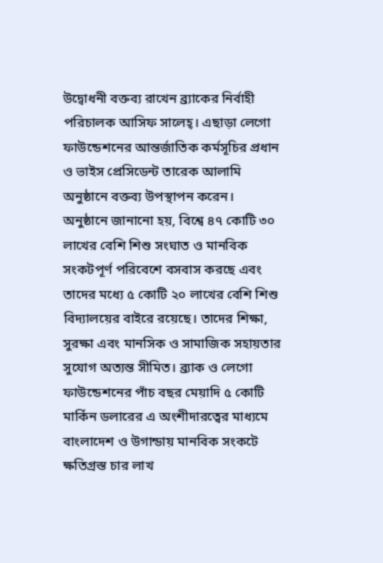উদ্বোধনী বক্তব্য রাখেন ব্র্যাকের নির্বাহী পরিচালক আসিফ সালেহ্। এছাড়া লেগো ফাউন্ডেশনের আন্তর্জাতিক কর্মসূচির প্রধান ও ভাইস প্রেসিডেন্ট তারেক আলামি অনুষ্ঠানে বক্তব্য উপস্থাপন করেন।
অনুষ্ঠানে জানানো হয়, বিশ্বে ৪৭ কোটি ৩০ লাখের বেশি শিশু সংঘাত ও মানবিক সংকটপূর্ণ পরিবেশে বসবাস করছে এবং তাদের মধ্যে ৫ কোটি ২০ লাখের বেশি শিশু বিদ্যালয়ের বাইরে রয়েছে। তাদের শিক্ষা, সুরক্ষা এবং মানসিক ও সামাজিক সহায়তার সুযোগ অত্যন্ত সীমিত। ব্র্যাক ও লেগো ফাউন্ডেশনের পাঁচ বছর মেয়াদি ৫ কোটি মার্কিন ডলারের এ অংশীদারত্বের মাধ্যমে বাংলাদেশ ও উগান্ডায় মানবিক সংকটে ক্ষতিগ্রস্ত চার লাখ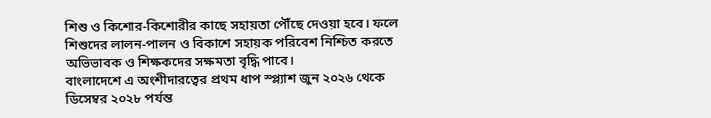শিশু ও কিশোর-কিশোরীর কাছে সহায়তা পৌঁছে দেওয়া হবে। ফলে শিশুদের লালন-পালন ও বিকাশে সহায়ক পরিবেশ নিশ্চিত করতে অভিভাবক ও শিক্ষকদের সক্ষমতা বৃদ্ধি পাবে।
বাংলাদেশে এ অংশীদারত্বের প্রথম ধাপ স্প্ল্যাশ জুন ২০২৬ থেকে ডিসেম্বর ২০২৮ পর্যন্ত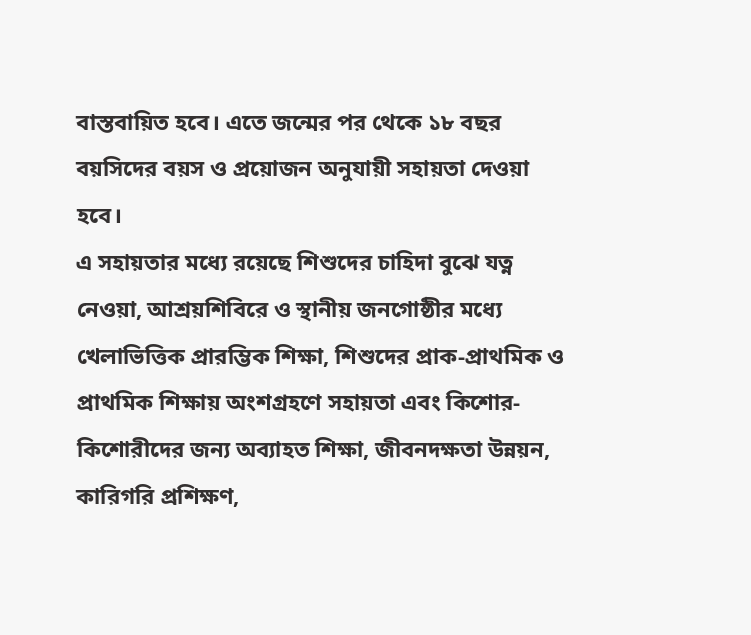বাস্তবায়িত হবে। এতে জন্মের পর থেকে ১৮ বছর বয়সিদের বয়স ও প্রয়োজন অনুযায়ী সহায়তা দেওয়া হবে।
এ সহায়তার মধ্যে রয়েছে শিশুদের চাহিদা বুঝে যত্ন নেওয়া, আশ্রয়শিবিরে ও স্থানীয় জনগোষ্ঠীর মধ্যে খেলাভিত্তিক প্রারম্ভিক শিক্ষা, শিশুদের প্রাক-প্রাথমিক ও প্রাথমিক শিক্ষায় অংশগ্রহণে সহায়তা এবং কিশোর-কিশোরীদের জন্য অব্যাহত শিক্ষা, জীবনদক্ষতা উন্নয়ন, কারিগরি প্রশিক্ষণ,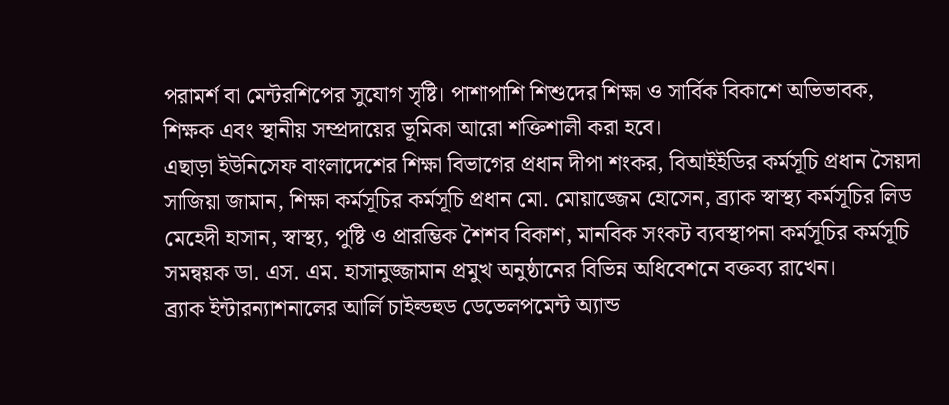পরামর্শ বা মেন্টরশিপের সুযোগ সৃষ্টি। পাশাপাশি শিশুদের শিক্ষা ও সার্বিক বিকাশে অভিভাবক, শিক্ষক এবং স্থানীয় সম্প্রদায়ের ভূমিকা আরো শক্তিশালী করা হবে।
এছাড়া ইউনিসেফ বাংলাদেশের শিক্ষা বিভাগের প্রধান দীপা শংকর, বিআইইডির কর্মসূচি প্রধান সৈয়দা সাজিয়া জামান, শিক্ষা কর্মসূচির কর্মসূচি প্রধান মো. মোয়াজ্জেম হোসেন, ব্র্যাক স্বাস্থ্য কর্মসূচির লিড মেহেদী হাসান, স্বাস্থ্য, পুষ্টি ও প্রারম্ভিক শৈশব বিকাশ, মানবিক সংকট ব্যবস্থাপনা কর্মসূচির কর্মসূচি সমন্বয়ক ডা. এস. এম. হাসানুজ্জামান প্রমুখ অনুষ্ঠানের বিভিন্ন অধিবেশনে বক্তব্য রাখেন।
ব্র্যাক ইন্টারন্যাশনালের আর্লি চাইল্ডহুড ডেভেলপমেন্ট অ্যান্ড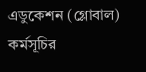এডুকেশন (গ্লোবাল) কর্মসূচির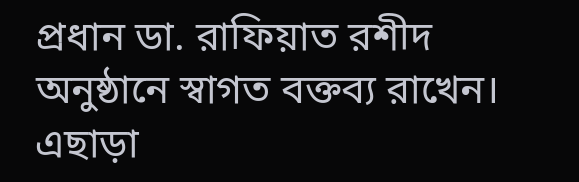প্রধান ডা. রাফিয়াত রশীদ অনুষ্ঠানে স্বাগত বক্তব্য রাখেন।
এছাড়া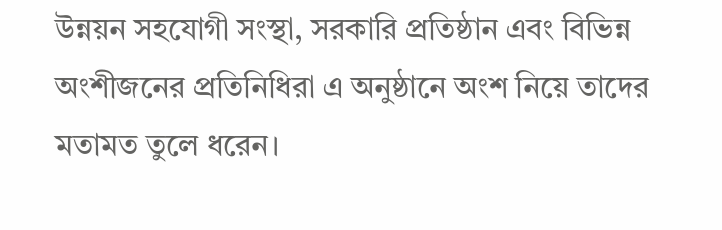উন্নয়ন সহযোগী সংস্থা, সরকারি প্রতিষ্ঠান এবং বিভিন্ন অংশীজনের প্রতিনিধিরা এ অনুষ্ঠানে অংশ নিয়ে তাদের মতামত তুলে ধরেন।